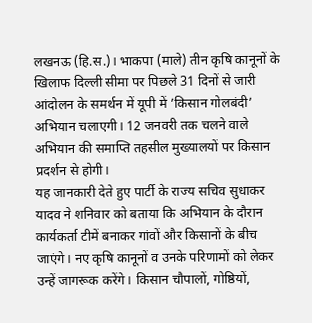लखनऊ (हि.स.)। भाकपा (माले) तीन कृषि कानूनों के खिलाफ दिल्ली सीमा पर पिछले 31 दिनों से जारी आंदोलन के समर्थन में यूपी में ’किसान गोलबंदी’ अभियान चलाएगी। 12 जनवरी तक चलने वाले अभियान की समाप्ति तहसील मुख्यालयों पर किसान प्रदर्शन से होगी।
यह जानकारी देते हुए पार्टी के राज्य सचिव सुधाकर यादव ने शनिवार को बताया कि अभियान के दौरान कार्यकर्ता टीमें बनाकर गांवों और किसानों के बीच जाएंगे। नए कृषि कानूनों व उनके परिणामों को लेकर उन्हें जागरूक करेंगे। किसान चौपालों, गोष्ठियों,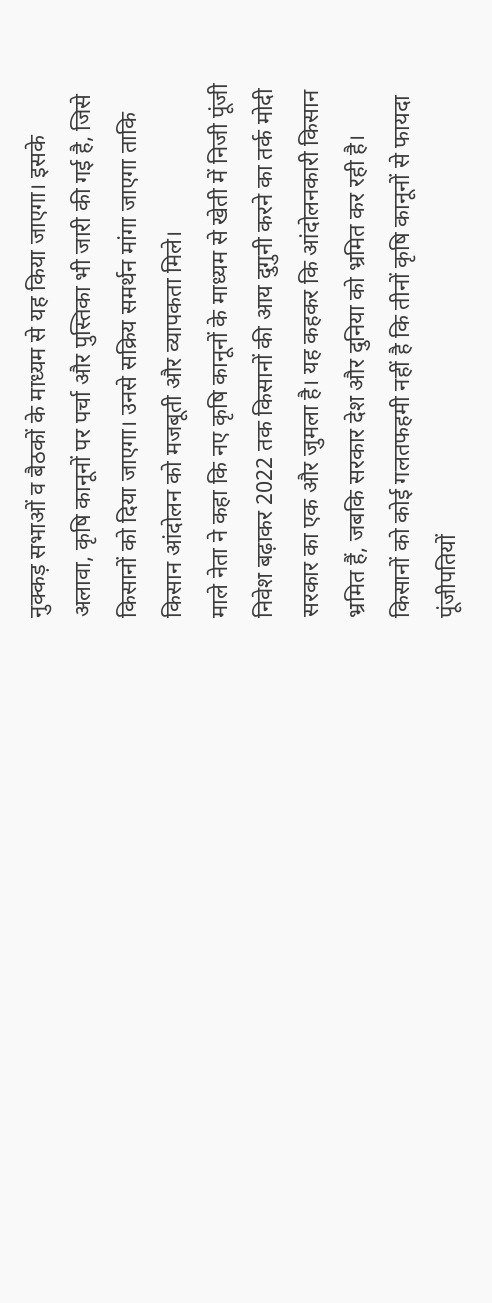नुक्कड़ सभाओं व बैठकों के माध्यम से यह किया जाएगा। इसके अलावा, कृषि कानूनों पर पर्चा और पुस्तिका भी जारी की गई है, जिसे किसानों को दिया जाएगा। उनसे सक्रिय समर्थन मांगा जाएगा ताकि किसान आंदोलन को मजबूती और व्यापकता मिले।
माले नेता ने कहा कि नए कृषि कानूनों के माध्यम से खेती में निजी पूंजी निवेश बढ़ाकर 2022 तक किसानों की आय दुगुनी करने का तर्क मोदी सरकार का एक और जुमला है। यह कहकर कि आंदोलनकारी किसान भ्रमित हैं, जबकि सरकार देश और दुनिया को भ्रमित कर रही है। किसानों को कोई गलतफहमी नहीं है कि तीनों कृषि कानूनों से फायदा पूंजीपतियों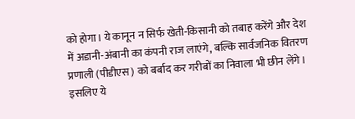को होगा। ये कानून न सिर्फ खेती-किसानी को तबाह करेंगे और देश में अडानी-अंबानी का कंपनी राज लाएंगे, बल्कि सार्वजनिक वितरण प्रणाली (पीडीएस) को बर्बाद कर गरीबों का निवाला भी छीन लेंगे। इसलिए ये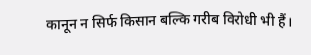कानून न सिर्फ किसान बल्कि गरीब विरोधी भी हैं।